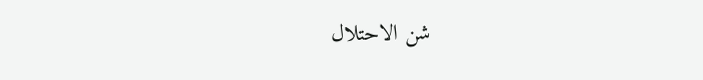شن الاحتلال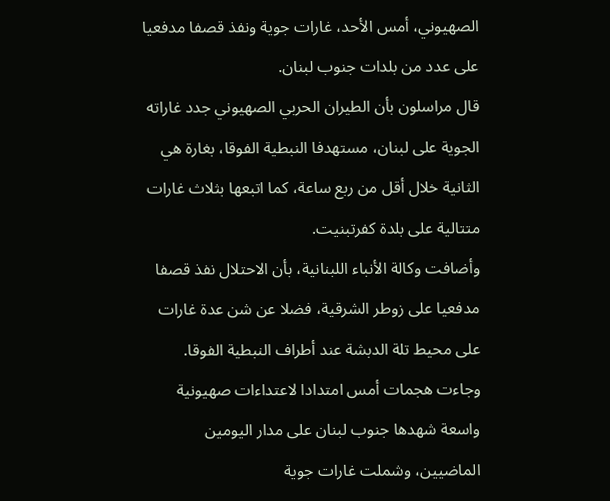الصهيوني، أمس الأحد، غارات جوية ونفذ قصفا مدفعيا على عدد من بلدات جنوب لبنان.
قال مراسلون بأن الطيران الحربي الصهيوني جدد غاراته الجوية على لبنان، مستهدفا النبطية الفوقا، بغارة هي الثانية خلال أقل من ربع ساعة، كما اتبعها بثلاث غارات متتالية على بلدة كفرتبنيت.
وأضافت وكالة الأنباء اللبنانية، بأن الاحتلال نفذ قصفا مدفعيا على زوطر الشرقية، فضلا عن شن عدة غارات على محيط تلة الدبشة عند أطراف النبطية الفوقا.
وجاءت هجمات أمس امتدادا لاعتداءات صهيونية واسعة شهدها جنوب لبنان على مدار اليومين الماضيين، وشملت غارات جوية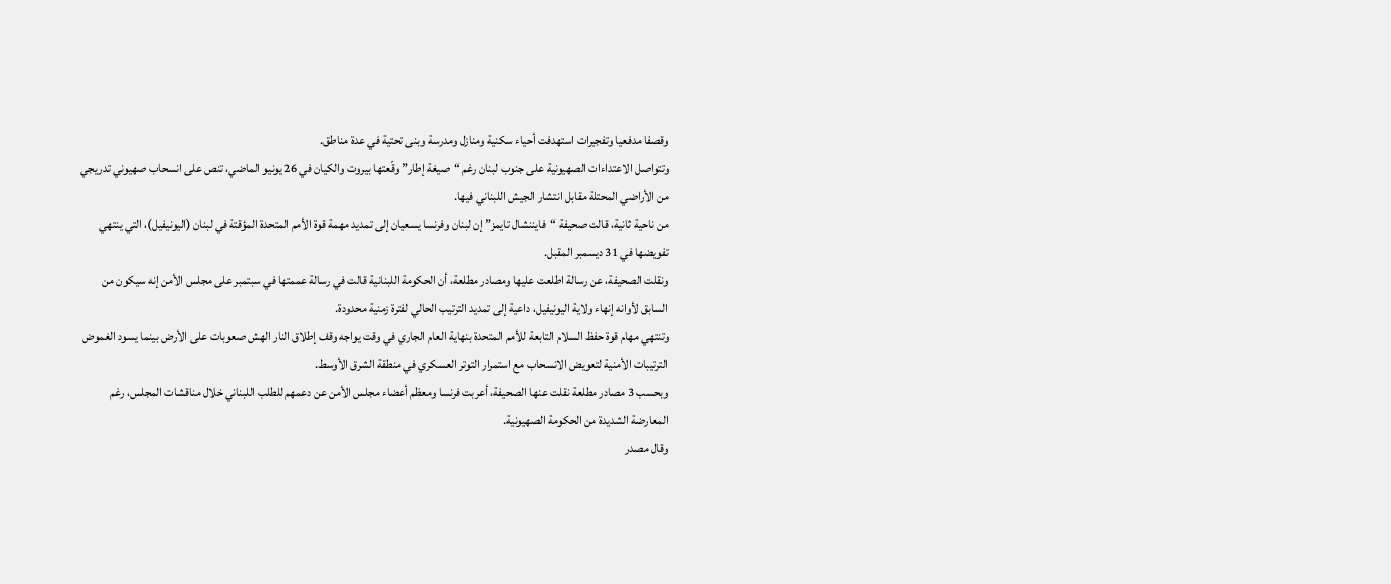وقصفا مدفعيا وتفجيرات استهدفت أحياء سكنية ومنازل ومدرسة وبنى تحتية في عدة مناطق.
وتتواصل الاعتداءات الصهيونية على جنوب لبنان رغم “صيغة إطار” وقّعتها بيروت والكيان في 26 يونيو الماضي، تنص على انسحاب صهيوني تدريجي من الأراضي المحتلة مقابل انتشار الجيش اللبناني فيها.
من ناحية ثانية، قالت صحيفة “فايننشال تايمز” إن لبنان وفرنسا يسعيان إلى تمديد مهمة قوة الأمم المتحدة المؤقتة في لبنان (اليونيفيل)، التي ينتهي تفويضها في 31 ديسمبر المقبل.
ونقلت الصحيفة، عن رسالة اطلعت عليها ومصادر مطلعة، أن الحكومة اللبنانية قالت في رسالة عممتها في سبتمبر على مجلس الأمن إنه سيكون من السابق لأوانه إنهاء ولاية اليونيفيل، داعية إلى تمديد الترتيب الحالي لفترة زمنية محدودة.
وتنتهي مهام قوة حفظ السلام التابعة للأمم المتحدة بنهاية العام الجاري في وقت يواجه وقف إطلاق النار الهش صعوبات على الأرض بينما يسود الغموض الترتيبات الأمنية لتعويض الانسحاب مع استمرار التوتر العسكري في منطقة الشرق الأوسط.
وبحسب 3 مصادر مطلعة نقلت عنها الصحيفة، أعربت فرنسا ومعظم أعضاء مجلس الأمن عن دعمهم للطلب اللبناني خلال مناقشات المجلس، رغم المعارضة الشديدة من الحكومة الصهيونية.
وقال مصدر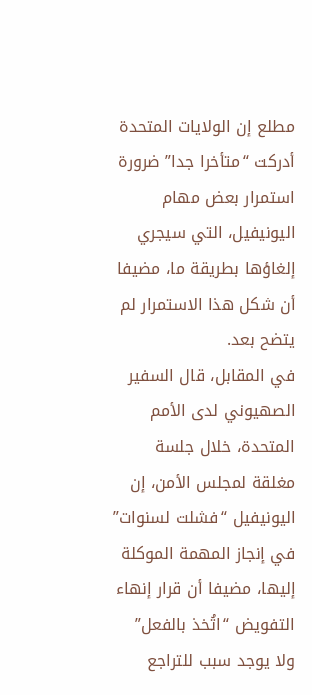مطلع إن الولايات المتحدة أدركت “متأخرا جدا” ضرورة استمرار بعض مهام اليونيفيل، التي سيجري إلغاؤها بطريقة ما، مضيفا أن شكل هذا الاستمرار لم يتضح بعد.
في المقابل، قال السفير الصهيوني لدى الأمم المتحدة، خلال جلسة مغلقة لمجلس الأمن، إن اليونيفيل “فشلت لسنوات” في إنجاز المهمة الموكلة إليها، مضيفا أن قرار إنهاء التفويض “اتُخذ بالفعل” ولا يوجد سبب للتراجع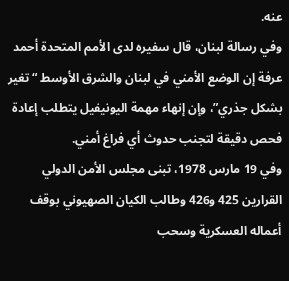عنه.
وفي رسالة لبنان، قال سفيره لدى الأمم المتحدة أحمد عرفة إن الوضع الأمني في لبنان والشرق الأوسط “تغير بشكل جذري”، وإن إنهاء مهمة اليونيفيل يتطلب إعادة فحص دقيقة لتجنب حدوث أي فراغ أمني.
وفي 19 مارس 1978، تبنى مجلس الأمن الدولي القرارين 425 و426 وطالب الكيان الصهيوني بوقف أعماله العسكرية وسحب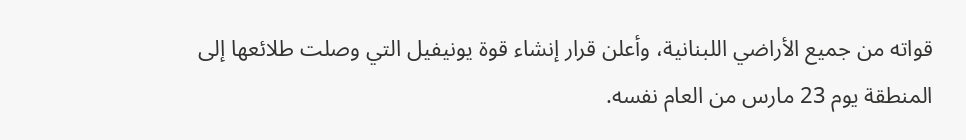قواته من جميع الأراضي اللبنانية، وأعلن قرار إنشاء قوة يونيفيل التي وصلت طلائعها إلى المنطقة يوم 23 مارس من العام نفسه.